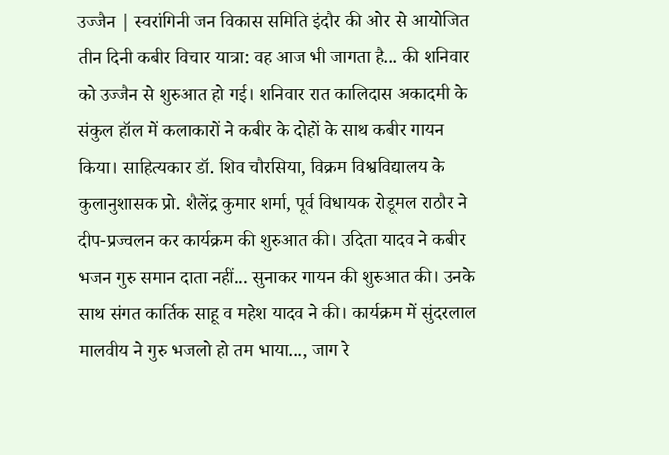उज्जैन | स्वरांगिनी जन विकास समिति इंदौर की ओर से आयोजित तीन दिनी कबीर विचार यात्रा: वह आज भी जागता है... की शनिवार को उज्जैन से शुरुआत हो गई। शनिवार रात कालिदास अकादमी के संकुल हॉल में कलाकारों ने कबीर के दोहों के साथ कबीर गायन किया। साहित्यकार डॉ. शिव चौरसिया, विक्रम विश्वविद्यालय के कुलानुशासक प्रो. शैलेंद्र कुमार शर्मा, पूर्व विधायक रोडूमल राठौर ने दीप-प्रज्वलन कर कार्यक्रम की शुरुआत की। उदिता यादव ने कबीर भजन गुरु समान दाता नहीं... सुनाकर गायन की शुरुआत की। उनके साथ संगत कार्तिक साहू व महेश यादव ने की। कार्यक्रम में सुंदरलाल मालवीय ने गुरु भजलो हो तम भाया..., जाग रे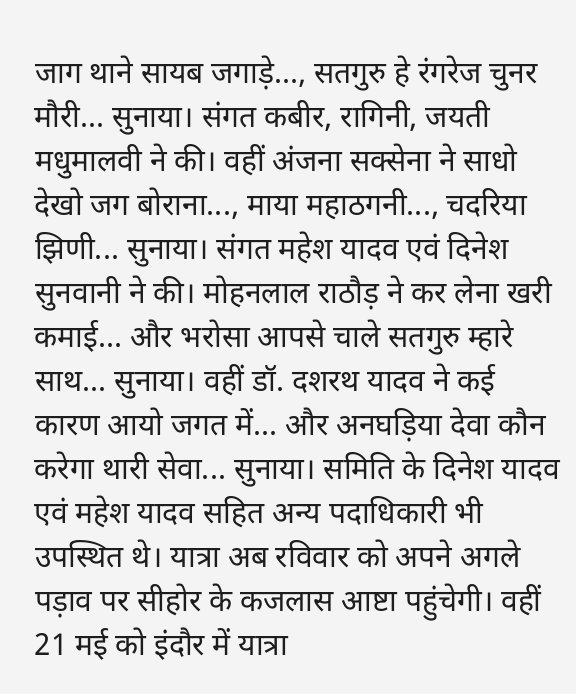जाग थाने सायब जगाड़े..., सतगुरु हे रंगरेज चुनर मौरी... सुनाया। संगत कबीर, रागिनी, जयती मधुमालवी ने की। वहीं अंजना सक्सेना ने साधो देखो जग बोराना..., माया महाठगनी..., चदरिया झिणी... सुनाया। संगत महेश यादव एवं दिनेश सुनवानी ने की। मोहनलाल राठौड़ ने कर लेना खरी कमाई... और भरोसा आपसे चाले सतगुरु म्हारे साथ... सुनाया। वहीं डॉ. दशरथ यादव ने कई कारण आयो जगत में... और अनघड़िया देवा कौन करेगा थारी सेवा... सुनाया। समिति के दिनेश यादव एवं महेश यादव सहित अन्य पदाधिकारी भी उपस्थित थे। यात्रा अब रविवार को अपने अगले पड़ाव पर सीहोर के कजलास आष्टा पहुंचेगी। वहीं 21 मई को इंदौर में यात्रा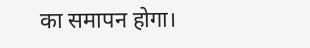का समापन होगा।